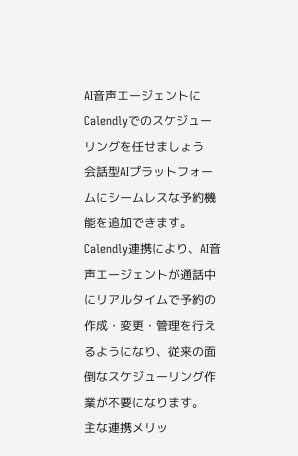AI音声エージェントにCalendlyでのスケジューリングを任せましょう
会話型AIプラットフォームにシームレスな予約機能を追加できます。Calendly連携により、AI音声エージェントが通話中にリアルタイムで予約の作成・変更・管理を行えるようになり、従来の面倒なスケジューリング作業が不要になります。
主な連携メリッ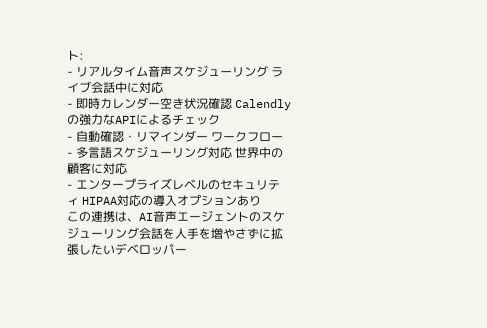ト:
- リアルタイム音声スケジューリング ライブ会話中に対応
- 即時カレンダー空き状況確認 Calendlyの強力なAPIによるチェック
- 自動確認・リマインダー ワークフロー
- 多言語スケジューリング対応 世界中の顧客に対応
- エンタープライズレベルのセキュリティ HIPAA対応の導入オプションあり
この連携は、AI音声エージェントのスケジューリング会話を人手を増やさずに拡張したいデベロッパー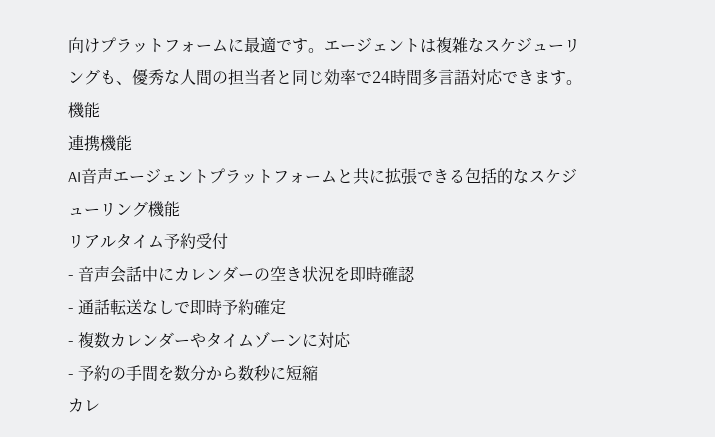向けプラットフォームに最適です。エージェントは複雑なスケジューリングも、優秀な人間の担当者と同じ効率で24時間多言語対応できます。
機能
連携機能
AI音声エージェントプラットフォームと共に拡張できる包括的なスケジューリング機能
リアルタイム予約受付
- 音声会話中にカレンダーの空き状況を即時確認
- 通話転送なしで即時予約確定
- 複数カレンダーやタイムゾーンに対応
- 予約の手間を数分から数秒に短縮
カレ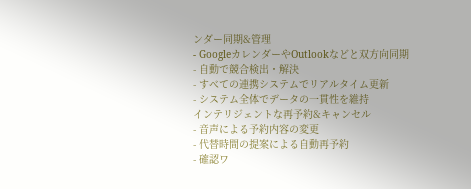ンダー同期&管理
- GoogleカレンダーやOutlookなどと双方向同期
- 自動で競合検出・解決
- すべての連携システムでリアルタイム更新
- システム全体でデータの一貫性を維持
インテリジェントな再予約&キャンセル
- 音声による予約内容の変更
- 代替時間の提案による自動再予約
- 確認ワ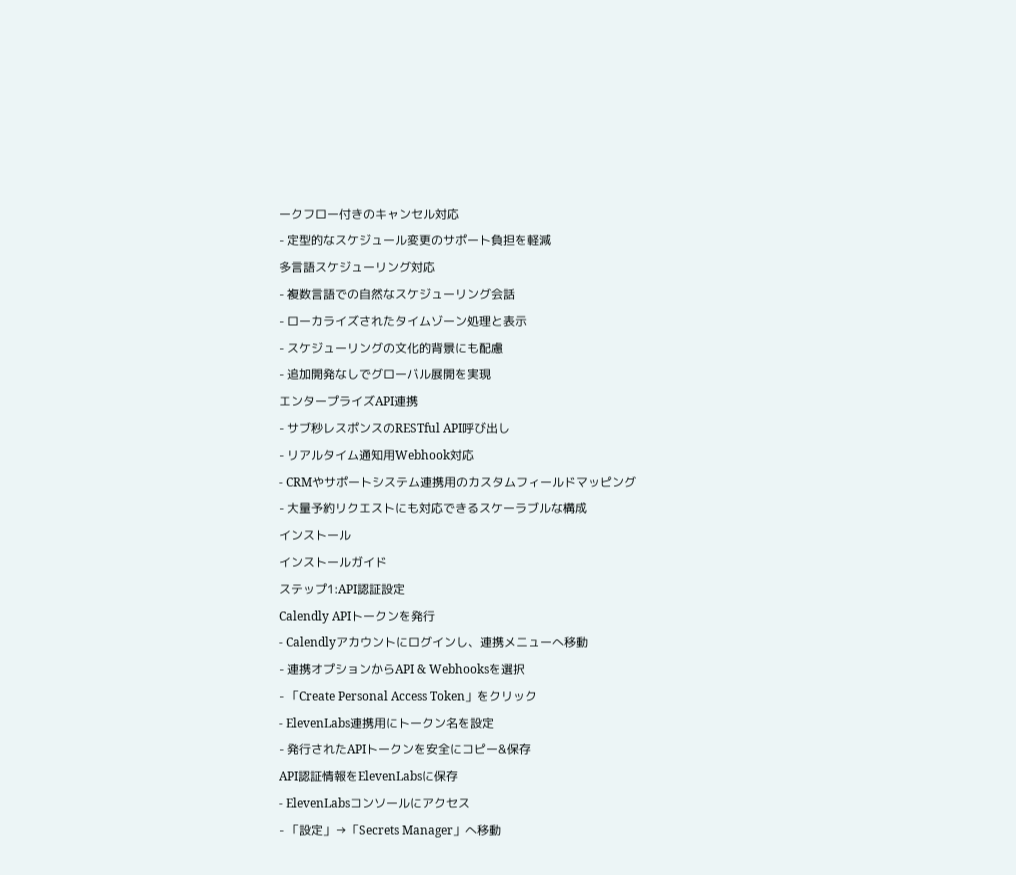ークフロー付きのキャンセル対応
- 定型的なスケジュール変更のサポート負担を軽減
多言語スケジューリング対応
- 複数言語での自然なスケジューリング会話
- ローカライズされたタイムゾーン処理と表示
- スケジューリングの文化的背景にも配慮
- 追加開発なしでグローバル展開を実現
エンタープライズAPI連携
- サブ秒レスポンスのRESTful API呼び出し
- リアルタイム通知用Webhook対応
- CRMやサポートシステム連携用のカスタムフィールドマッピング
- 大量予約リクエストにも対応できるスケーラブルな構成
インストール
インストールガイド
ステップ1:API認証設定
Calendly APIトークンを発行
- Calendlyアカウントにログインし、連携メニューへ移動
- 連携オプションからAPI & Webhooksを選択
- 「Create Personal Access Token」をクリック
- ElevenLabs連携用にトークン名を設定
- 発行されたAPIトークンを安全にコピー&保存
API認証情報をElevenLabsに保存
- ElevenLabsコンソールにアクセス
- 「設定」→「Secrets Manager」へ移動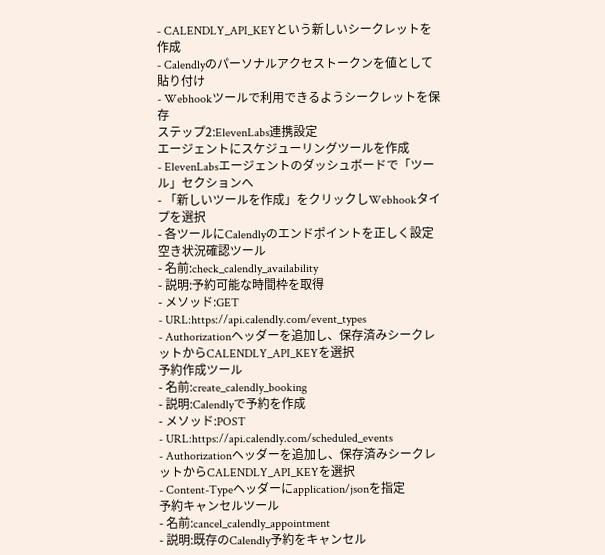- CALENDLY_API_KEYという新しいシークレットを作成
- Calendlyのパーソナルアクセストークンを値として貼り付け
- Webhookツールで利用できるようシークレットを保存
ステップ2:ElevenLabs連携設定
エージェントにスケジューリングツールを作成
- ElevenLabsエージェントのダッシュボードで「ツール」セクションへ
- 「新しいツールを作成」をクリックしWebhookタイプを選択
- 各ツールにCalendlyのエンドポイントを正しく設定
空き状況確認ツール
- 名前:check_calendly_availability
- 説明:予約可能な時間枠を取得
- メソッド:GET
- URL:https://api.calendly.com/event_types
- Authorizationヘッダーを追加し、保存済みシークレットからCALENDLY_API_KEYを選択
予約作成ツール
- 名前:create_calendly_booking
- 説明:Calendlyで予約を作成
- メソッド:POST
- URL:https://api.calendly.com/scheduled_events
- Authorizationヘッダーを追加し、保存済みシークレットからCALENDLY_API_KEYを選択
- Content-Typeヘッダーにapplication/jsonを指定
予約キャンセルツール
- 名前:cancel_calendly_appointment
- 説明:既存のCalendly予約をキャンセル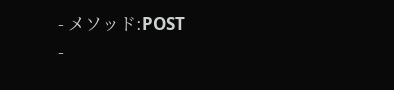- メソッド:POST
-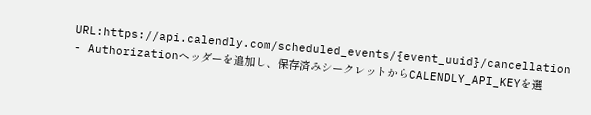URL:https://api.calendly.com/scheduled_events/{event_uuid}/cancellation
- Authorizationヘッダーを追加し、保存済みシークレットからCALENDLY_API_KEYを選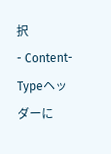択
- Content-Typeヘッダーに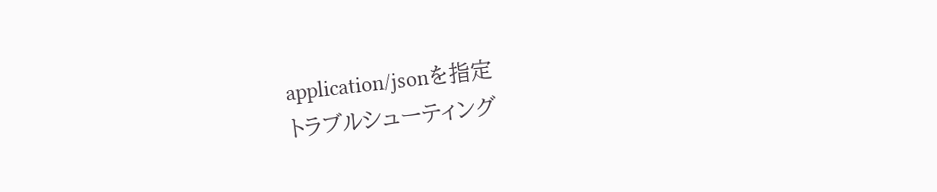application/jsonを指定
トラブルシューティング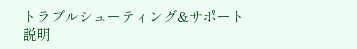トラブルシューティング&サポート
説明